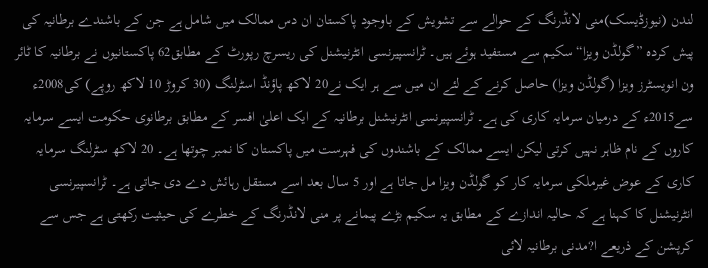لندن (نیوزڈیسک)منی لانڈرنگ کے حوالے سے تشویش کے باوجود پاکستان ان دس ممالک میں شامل ہے جن کے باشندے برطانیہ کی پیش کردہ ”گولڈن ویزا“سکیم سے مستفید ہوئے ہیں۔ ٹرانسپیرنسی انٹرنیشنل کی ریسرچ رپورٹ کے مطابق62 پاکستانیوں نے برطانیہ کا ٹائر ون انویسٹرز ویزا (گولڈن ویزا) حاصل کرنے کے لئے ان میں سے ہر ایک نے20 لاکھ پاؤنڈ اسٹرلنگ (30 کروڑ 10 لاکھ روپے) کی2008ء سے2015ء کے درمیان سرمایہ کاری کی ہے۔ ٹرانسپیرنسی انٹرنیشنل برطانیہ کے ایک اعلیٰ افسر کے مطابق برطانوی حکومت ایسے سرمایہ کاروں کے نام ظاہر نہیں کرتی لیکن ایسے ممالک کے باشندوں کی فہرست میں پاکستان کا نمبر چوتھا ہے۔ 20 لاکھ سٹرلنگ سرمایہ کاری کے عوض غیرملکی سرمایہ کار کو گولڈن ویزا مل جاتا ہے اور 5 سال بعد اسے مستقل رہائش دے دی جاتی ہے۔ ٹرانسپیرنسی انٹرنیشنل کا کہنا ہے کہ حالیہ اندازے کے مطابق یہ سکیم بڑے پیمانے پر منی لانڈرنگ کے خطرے کی حیثیت رکھتی ہے جس سے کرپشن کے ذریعے ا?مدنی برطانیہ لائی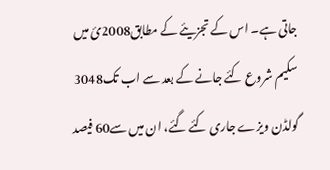جاتی ہے۔ اس کے تجزیئے کے مطابق2008ئ میں سکیم شروع کئے جانے کے بعد سے اب تک3048 گولڈن ویزے جاری کئے گئے، ان میں سے60 فیصد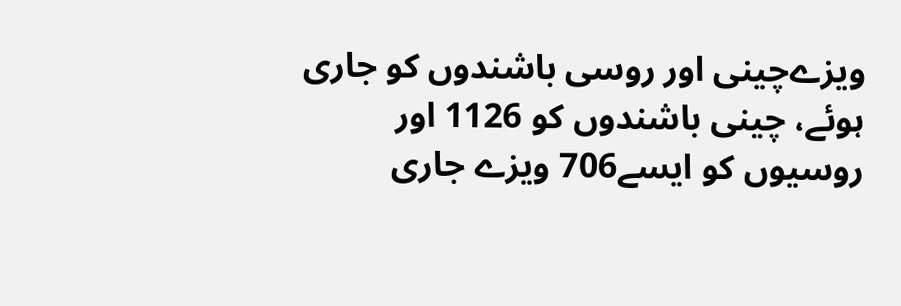ویزےچینی اور روسی باشندوں کو جاری ہوئے، چینی باشندوں کو 1126 اور روسیوں کو ایسے706 ویزے جاری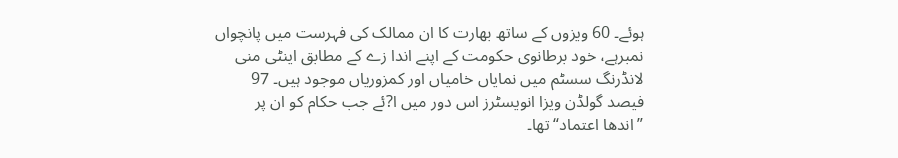ہوئے۔ 60 ویزوں کے ساتھ بھارت کا ان ممالک کی فہرست میں پانچواں نمبرہے، خود برطانوی حکومت کے اپنے اندا زے کے مطابق اینٹی منی لانڈرنگ سسٹم میں نمایاں خامیاں اور کمزوریاں موجود ہیں۔ 97 فیصد گولڈن ویزا انویسٹرز اس دور میں ا?ئے جب حکام کو ان پر ”اندھا اعتماد“ تھا۔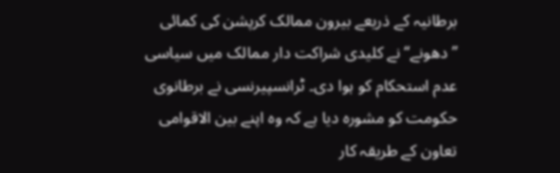برطانیہ کے ذریعے بیرون ممالک کرپشن کی کمائی ”دھونے“نے کلیدی شراکت دار ممالک میں سیاسی عدم استحکام کو ہوا دی۔ ٹرانسپیرنسی نے برطانوی حکومت کو مشورہ دیا ہے کہ وہ اپنے بین الاقوامی تعاون کے طریقہ کار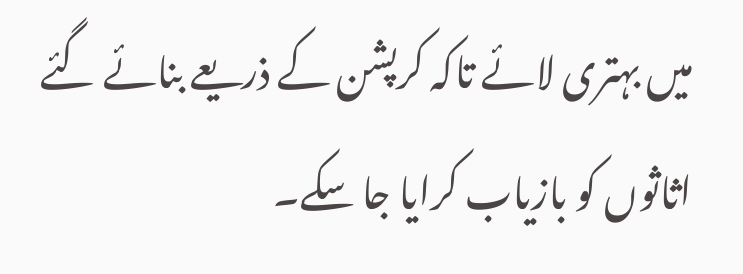میں بہتری لائے تاکہ کرپشن کے ذریعے بنائے گئے اثاثوں کو بازیاب کرایا جا سکے۔